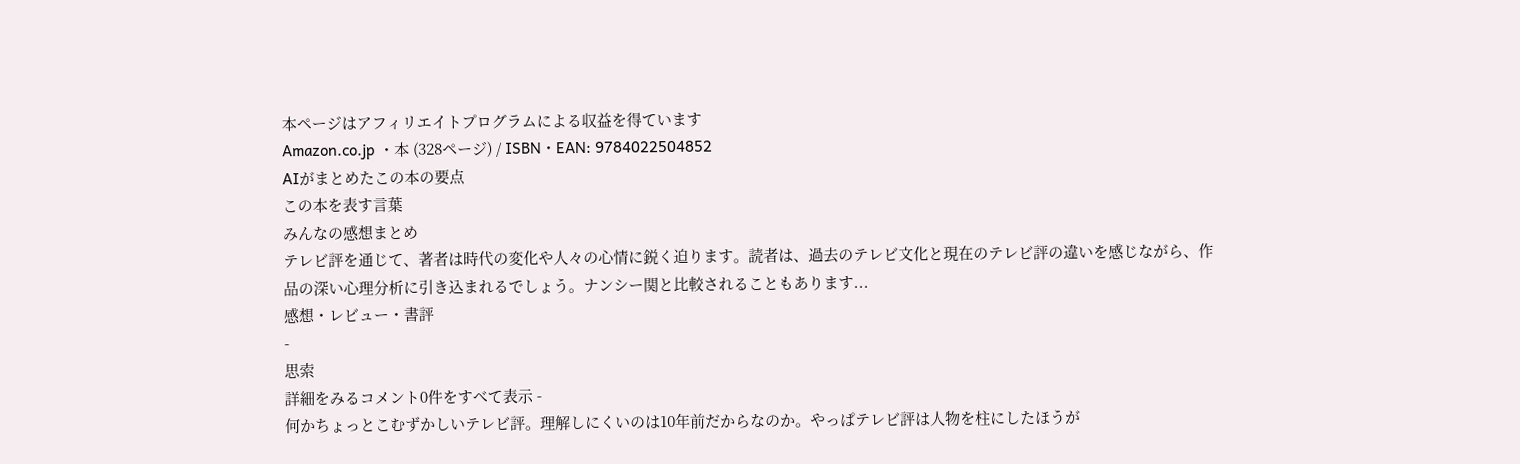本ページはアフィリエイトプログラムによる収益を得ています
Amazon.co.jp ・本 (328ページ) / ISBN・EAN: 9784022504852
AIがまとめたこの本の要点
この本を表す言葉
みんなの感想まとめ
テレビ評を通じて、著者は時代の変化や人々の心情に鋭く迫ります。読者は、過去のテレビ文化と現在のテレビ評の違いを感じながら、作品の深い心理分析に引き込まれるでしょう。ナンシー関と比較されることもあります...
感想・レビュー・書評
-
思索
詳細をみるコメント0件をすべて表示 -
何かちょっとこむずかしいテレビ評。理解しにくいのは10年前だからなのか。やっぱテレビ評は人物を柱にしたほうが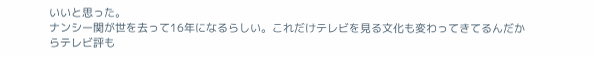いいと思った。
ナンシー関が世を去って16年になるらしい。これだけテレビを見る文化も変わってきてるんだからテレビ評も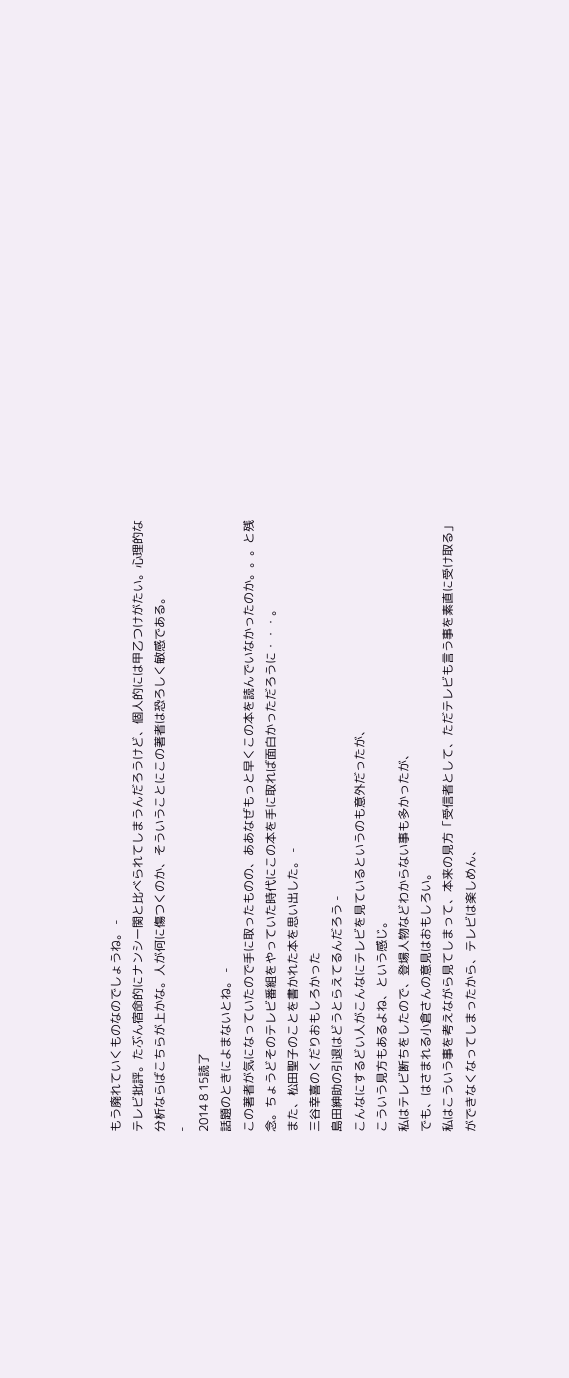もう廃れていくものなのでしょうね。 -
テレビ批評。たぶん宿命的にナンシー関と比べられてしまうんだろうけど、個人的には甲乙つけがたい。心理的な分析ならばこちらが上かな。人が何に傷つくのか、そういうことにこの著者は恐ろしく敏感である。
-
2014 8 15読了
話題のときによまないとね。 -
この著者が気になっていたので手に取ったものの、ああなぜもっと早くこの本を読んでいなかったのか。。。と残念。ちょうどそのテレビ番組をやっていた時代にこの本を手に取れば面白かっただろうに・・・。
また、松田聖子のことを書かれた本を思い出した。 -
三谷幸喜のくだりおもしろかった
島田紳助の引退はどうとらえてるんだろう -
こんなにするどい人がこんなにテレビを見ているというのも意外だったが、
こういう見方もあるよね、という感じ。
私はテレビ断ちをしたので、登場人物などわからない事も多かったが、
でも、はさまれる小倉さんの意見はおもしろい。
私はこういう事を考えながら見てしまって、本来の見方「受信者として、ただテレビも言う事を素直に受け取る」ができなくなってしまったから、テレビは楽しめん、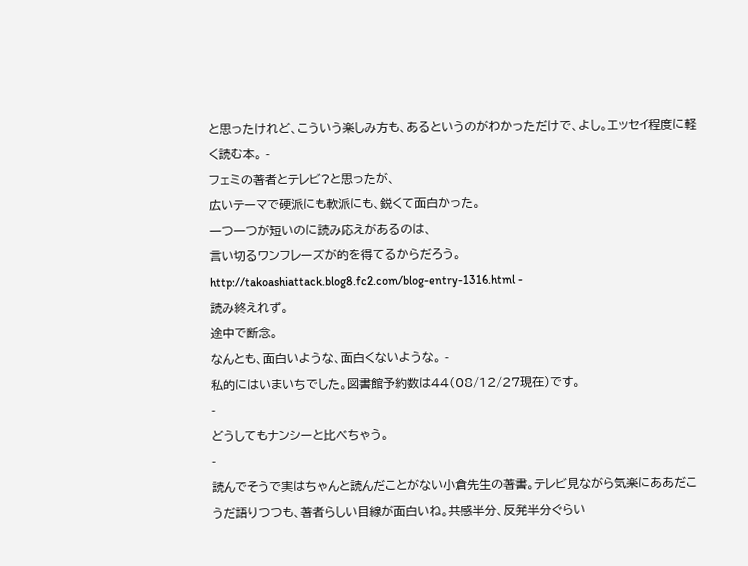と思ったけれど、こういう楽しみ方も、あるというのがわかっただけで、よし。エッセイ程度に軽く読む本。 -
フェミの著者とテレビ?と思ったが、
広いテーマで硬派にも軟派にも、鋭くて面白かった。
一つ一つが短いのに読み応えがあるのは、
言い切るワンフレーズが的を得てるからだろう。
http://takoashiattack.blog8.fc2.com/blog-entry-1316.html -
読み終えれず。
途中で断念。
なんとも、面白いような、面白くないような。 -
私的にはいまいちでした。図書館予約数は44(08/12/27現在)です。
-
どうしてもナンシーと比べちゃう。
-
読んでそうで実はちゃんと読んだことがない小倉先生の著書。テレビ見ながら気楽にああだこうだ語りつつも、著者らしい目線が面白いね。共感半分、反発半分ぐらい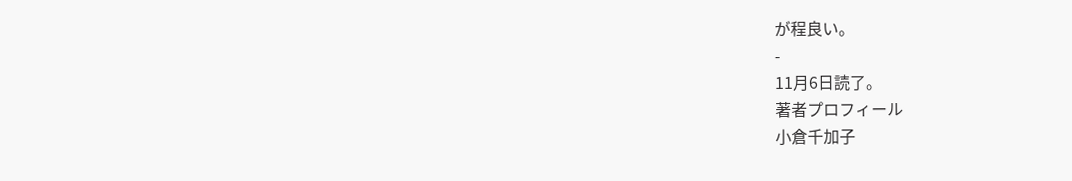が程良い。
-
11月6日読了。
著者プロフィール
小倉千加子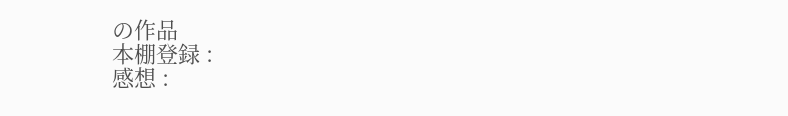の作品
本棚登録 :
感想 :